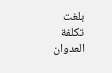بلغت تكلفة العدوان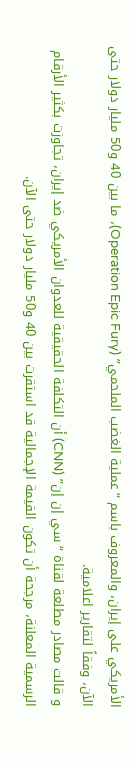الأمريكي على إيران، والمعروف باسم “عملية الغضب الملحمي” (Operation Epic Fury)، ما بين 40 و50 مليار دولار حتى الآن، وفقاً لتقارير اعلامية.
و قالت مصادر مطلعة لقناة “سي إن إن” (CNN) أن التكلفة الحقيقية للعدوان الأمريكي ضد إيران، تجاوزت بكثير الأرقام الرسمية المعلنة، مرجحة أن تكون القيمة الإجمالية قد استقرت بين 40 و50 مليار دولار حتى الآن.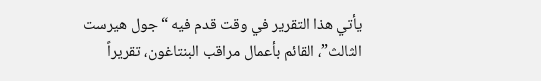يأتي هذا التقرير في وقت قدم فيه “جول هيرست الثالث”، القائم بأعمال مراقب البنتاغون، تقريراً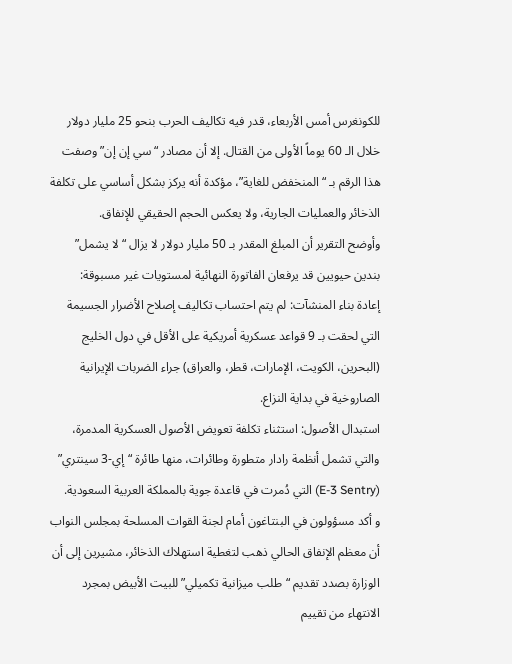للكونغرس أمس الأربعاء، قدر فيه تكاليف الحرب بنحو 25 مليار دولار خلال الـ 60 يوماً الأولى من القتال. إلا أن مصادر “سي إن إن” وصفت هذا الرقم بـ “المنخفض للغاية”، مؤكدة أنه يركز بشكل أساسي على تكلفة الذخائر والعمليات الجارية، ولا يعكس الحجم الحقيقي للإنفاق.
وأوضح التقرير أن المبلغ المقدر بـ 50 مليار دولار لا يزال “لا يشمل” بندين حيويين قد يرفعان الفاتورة النهائية لمستويات غير مسبوقة:
إعادة بناء المنشآت: لم يتم احتساب تكاليف إصلاح الأضرار الجسيمة التي لحقت بـ 9 قواعد عسكرية أمريكية على الأقل في دول الخليج (البحرين، الكويت، الإمارات، قطر، والعراق) جراء الضربات الإيرانية الصاروخية في بداية النزاع.
استبدال الأصول: استثناء تكلفة تعويض الأصول العسكرية المدمرة، والتي تشمل أنظمة رادار متطورة وطائرات، منها طائرة “إي-3 سينتري” (E-3 Sentry) التي دُمرت في قاعدة جوية بالمملكة العربية السعودية.
و أكد مسؤولون في البنتاغون أمام لجنة القوات المسلحة بمجلس النواب أن معظم الإنفاق الحالي ذهب لتغطية استهلاك الذخائر، مشيرين إلى أن الوزارة بصدد تقديم “طلب ميزانية تكميلي” للبيت الأبيض بمجرد الانتهاء من تقييم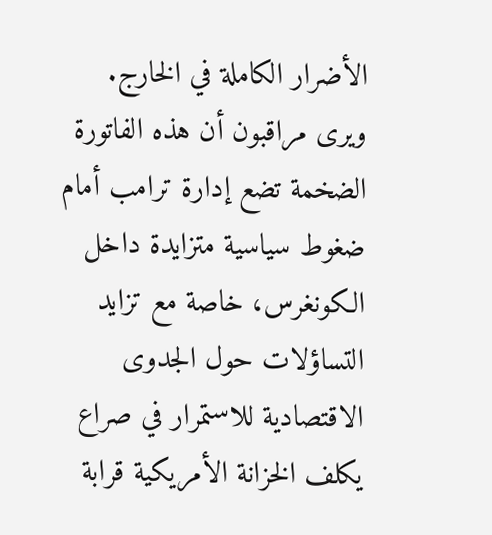الأضرار الكاملة في الخارج. ويرى مراقبون أن هذه الفاتورة الضخمة تضع إدارة ترامب أمام ضغوط سياسية متزايدة داخل الكونغرس، خاصة مع تزايد التساؤلات حول الجدوى الاقتصادية للاستمرار في صراع يكلف الخزانة الأمريكية قرابة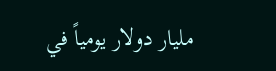مليار دولار يومياً في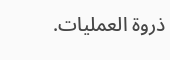ذروة العمليات.